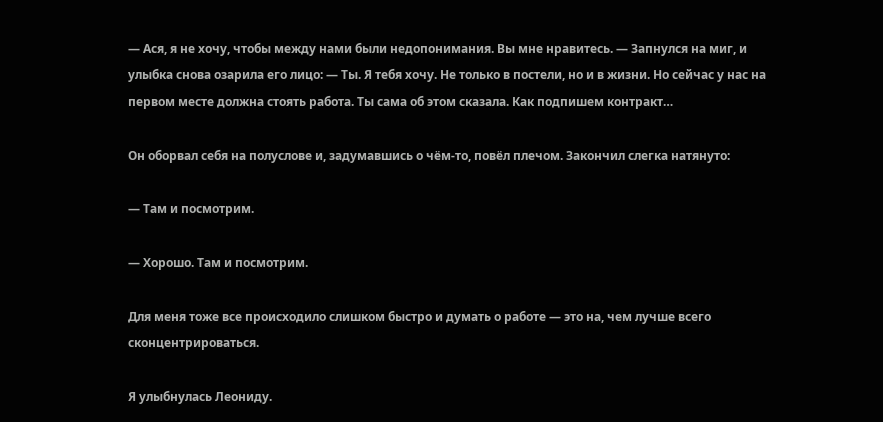— Ася, я не хочу, чтобы между нами были недопонимания. Вы мне нравитесь. — Запнулся на миг, и улыбка снова озарила его лицо: — Ты. Я тебя хочу. Не только в постели, но и в жизни. Но сейчас у нас на первом месте должна стоять работа. Ты сама об этом сказала. Как подпишем контракт…

Он оборвал себя на полуслове и, задумавшись о чём-то, повёл плечом. Закончил слегка натянуто:

— Там и посмотрим.

— Хорошо. Там и посмотрим.

Для меня тоже все происходило слишком быстро и думать о работе — это на, чем лучше всего сконцентрироваться.

Я улыбнулась Леониду.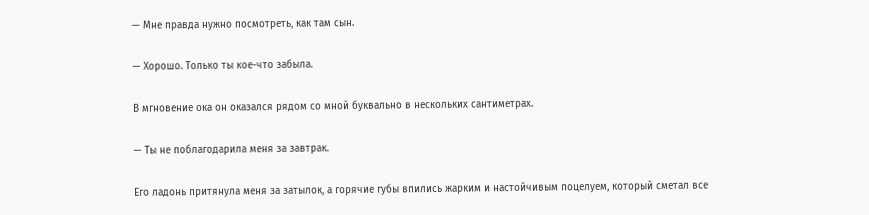— Мне правда нужно посмотреть, как там сын.

— Хорошо. Только ты кое-что забыла.

В мгновение ока он оказался рядом со мной буквально в нескольких сантиметрах.

— Ты не поблагодарила меня за завтрак.

Его ладонь притянула меня за затылок, а горячие губы впились жарким и настойчивым поцелуем, который сметал все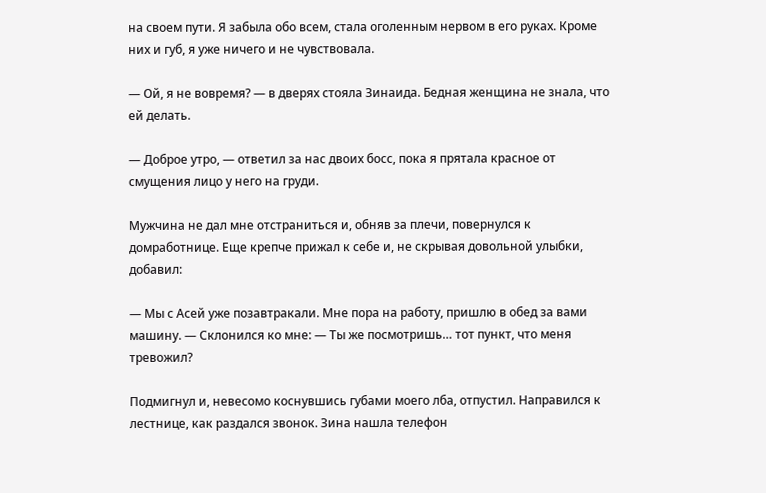на своем пути. Я забыла обо всем, стала оголенным нервом в его руках. Кроме них и губ, я уже ничего и не чувствовала.

— Ой, я не вовремя? — в дверях стояла Зинаида. Бедная женщина не знала, что ей делать.

— Доброе утро, — ответил за нас двоих босс, пока я прятала красное от смущения лицо у него на груди.

Мужчина не дал мне отстраниться и, обняв за плечи, повернулся к домработнице. Еще крепче прижал к себе и, не скрывая довольной улыбки, добавил:

— Мы с Асей уже позавтракали. Мне пора на работу, пришлю в обед за вами машину. — Склонился ко мне: — Ты же посмотришь… тот пункт, что меня тревожил?

Подмигнул и, невесомо коснувшись губами моего лба, отпустил. Направился к лестнице, как раздался звонок. Зина нашла телефон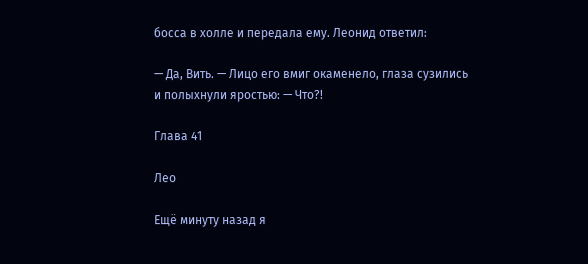босса в холле и передала ему. Леонид ответил:

— Да, Вить. — Лицо его вмиг окаменело, глаза сузились и полыхнули яростью: — Что?!

Глава 41

Лео

Ещё минуту назад я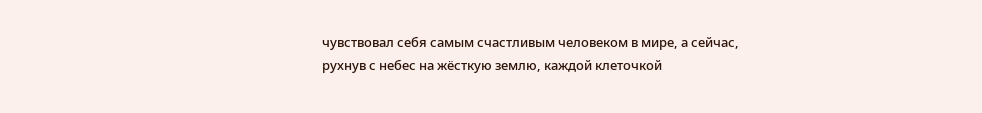чувствовал себя самым счастливым человеком в мире, а сейчас, рухнув с небес на жёсткую землю, каждой клеточкой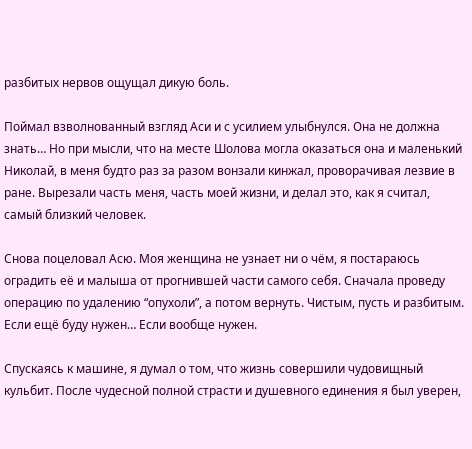разбитых нервов ощущал дикую боль.

Поймал взволнованный взгляд Аси и с усилием улыбнулся. Она не должна знать… Но при мысли, что на месте Шолова могла оказаться она и маленький Николай, в меня будто раз за разом вонзали кинжал, проворачивая лезвие в ране. Вырезали часть меня, часть моей жизни, и делал это, как я считал, самый близкий человек.

Снова поцеловал Асю. Моя женщина не узнает ни о чём, я постараюсь оградить её и малыша от прогнившей части самого себя. Сначала проведу операцию по удалению “опухоли”, а потом вернуть. Чистым, пусть и разбитым. Если ещё буду нужен… Если вообще нужен.

Спускаясь к машине, я думал о том, что жизнь совершили чудовищный кульбит. После чудесной полной страсти и душевного единения я был уверен,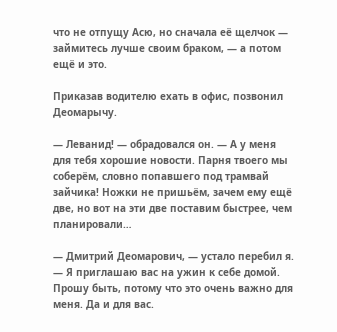что не отпущу Асю, но сначала её щелчок — займитесь лучше своим браком, — а потом ещё и это.

Приказав водителю ехать в офис, позвонил Деомарычу.

— Леванид! — обрадовался он. — А у меня для тебя хорошие новости. Парня твоего мы соберём, словно попавшего под трамвай зайчика! Ножки не пришьём, зачем ему ещё две, но вот на эти две поставим быстрее, чем планировали…

— Дмитрий Деомарович, — устало перебил я. — Я приглашаю вас на ужин к себе домой. Прошу быть, потому что это очень важно для меня. Да и для вас.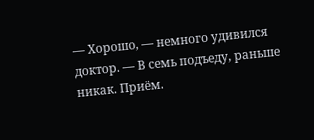— Хорошо, — немного удивился доктор. — В семь подъеду, раньше никак. Приём.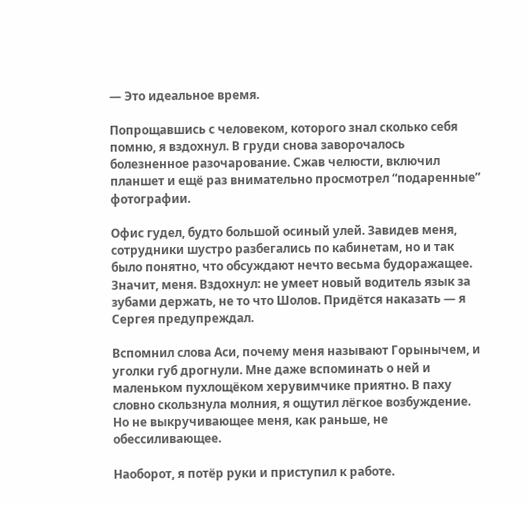— Это идеальное время.

Попрощавшись с человеком, которого знал сколько себя помню, я вздохнул. В груди снова заворочалось болезненное разочарование. Сжав челюсти, включил планшет и ещё раз внимательно просмотрел “подаренные” фотографии.

Офис гудел, будто большой осиный улей. Завидев меня, сотрудники шустро разбегались по кабинетам, но и так было понятно, что обсуждают нечто весьма будоражащее. Значит, меня. Вздохнул: не умеет новый водитель язык за зубами держать, не то что Шолов. Придётся наказать — я Сергея предупреждал.

Вспомнил слова Аси, почему меня называют Горынычем, и уголки губ дрогнули. Мне даже вспоминать о ней и маленьком пухлощёком херувимчике приятно. В паху словно скользнула молния, я ощутил лёгкое возбуждение. Но не выкручивающее меня, как раньше, не обессиливающее.

Наоборот, я потёр руки и приступил к работе.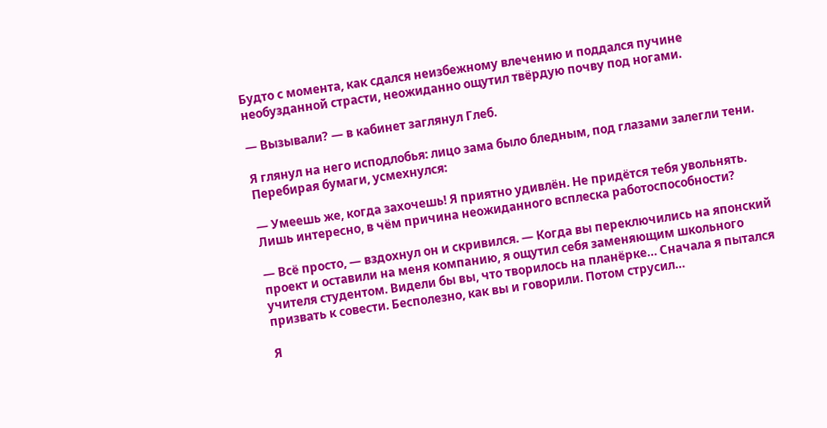Будто с момента, как сдался неизбежному влечению и поддался пучине необузданной страсти, неожиданно ощутил твёрдую почву под ногами.

— Вызывали? — в кабинет заглянул Глеб.

Я глянул на него исподлобья: лицо зама было бледным, под глазами залегли тени. Перебирая бумаги, усмехнулся:

— Умеешь же, когда захочешь! Я приятно удивлён. Не придётся тебя увольнять. Лишь интересно, в чём причина неожиданного всплеска работоспособности?

— Всё просто, — вздохнул он и скривился. — Когда вы переключились на японский проект и оставили на меня компанию, я ощутил себя заменяющим школьного  учителя студентом. Видели бы вы, что творилось на планёрке… Сначала я пытался призвать к совести. Бесполезно, как вы и говорили. Потом струсил…

Я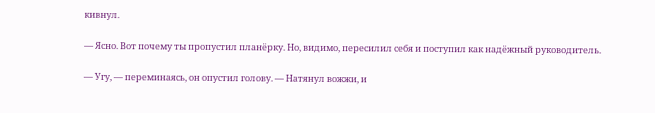кивнул.

— Ясно. Вот почему ты пропустил планёрку. Но, видимо, пересилил себя и поступил как надёжный руководитель.

— Угу, — переминаясь, он опустил голову. — Натянул вожжи, и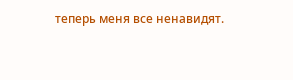теперь меня все ненавидят.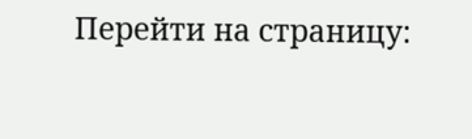Перейти на страницу: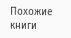Похожие книги